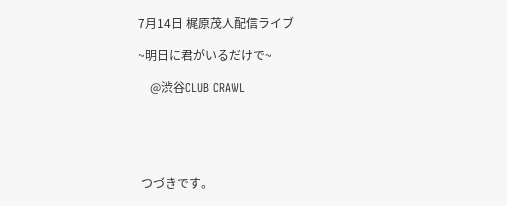7月14日 梶原茂人配信ライブ

~明日に君がいるだけで~

    @渋谷CLUB CRAWL





 つづきです。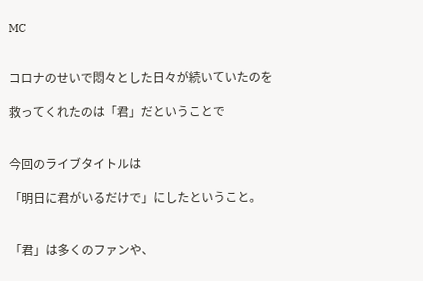MC


コロナのせいで悶々とした日々が続いていたのを

救ってくれたのは「君」だということで


今回のライブタイトルは

「明日に君がいるだけで」にしたということ。


「君」は多くのファンや、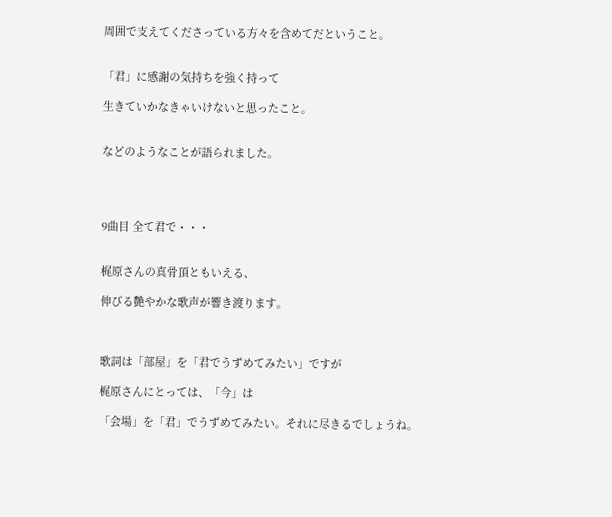周囲で支えてくださっている方々を含めてだということ。


「君」に感謝の気持ちを強く持って

生きていかなきゃいけないと思ったこと。


などのようなことが語られました。




9曲目 全て君で・・・


梶原さんの真骨頂ともいえる、

伸びる艶やかな歌声が響き渡ります。



歌詞は「部屋」を「君でうずめてみたい」ですが

梶原さんにとっては、「今」は

「会場」を「君」でうずめてみたい。それに尽きるでしょうね。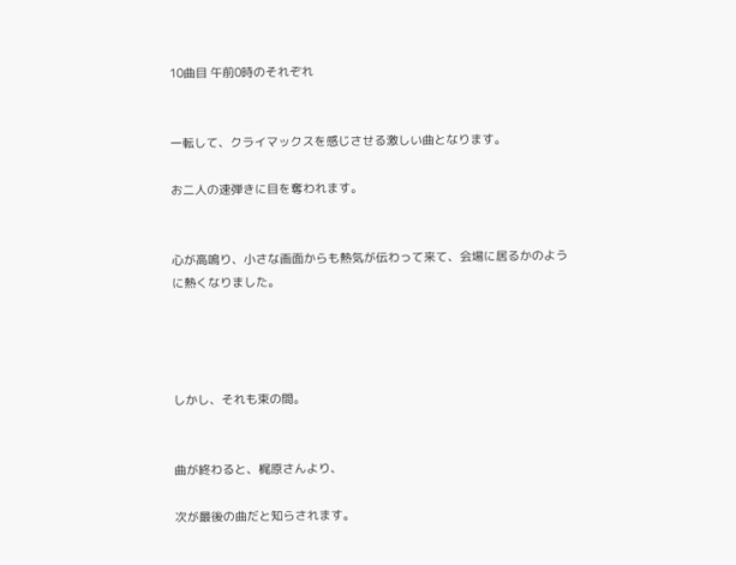10曲目 午前0時のそれぞれ


一転して、クライマックスを感じさせる激しい曲となります。

お二人の速弾きに目を奪われます。


心が高鳴り、小さな画面からも熱気が伝わって来て、会場に居るかのように熱くなりました。




しかし、それも束の間。


曲が終わると、梶原さんより、

次が最後の曲だと知らされます。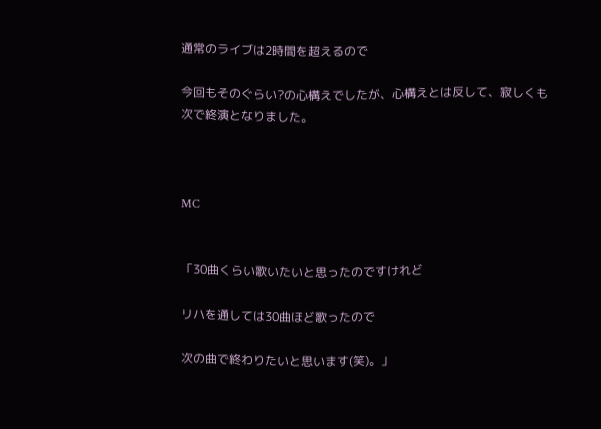通常のライブは2時間を超えるので

今回もそのぐらい?の心構えでしたが、心構えとは反して、寂しくも次で終演となりました。



MC


「30曲くらい歌いたいと思ったのですけれど

リハを通しては30曲ほど歌ったので

次の曲で終わりたいと思います(笑)。」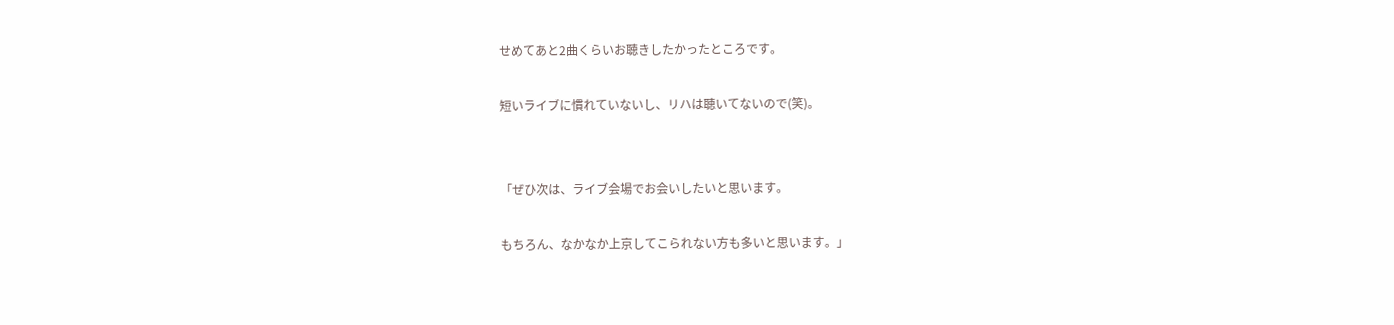せめてあと2曲くらいお聴きしたかったところです。

短いライブに慣れていないし、リハは聴いてないので(笑)。


「ぜひ次は、ライブ会場でお会いしたいと思います。

もちろん、なかなか上京してこられない方も多いと思います。」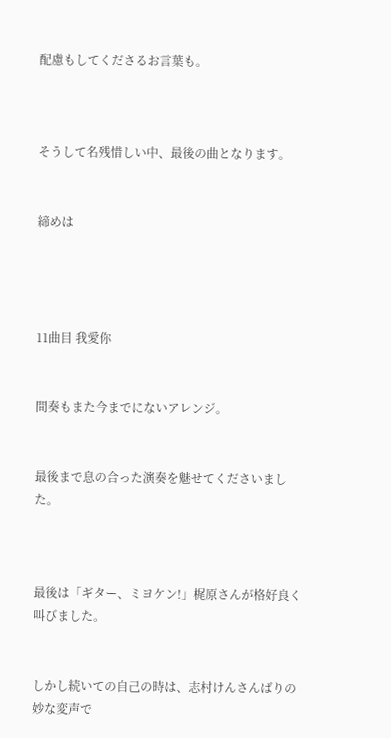配慮もしてくださるお言葉も。



そうして名残惜しい中、最後の曲となります。


締めは




11曲目 我愛你


間奏もまた今までにないアレンジ。


最後まで息の合った演奏を魅せてくださいました。



最後は「ギター、ミヨケン!」梶原さんが格好良く叫びました。


しかし続いての自己の時は、志村けんさんばりの妙な変声で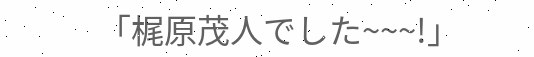「梶原茂人でした~~~!」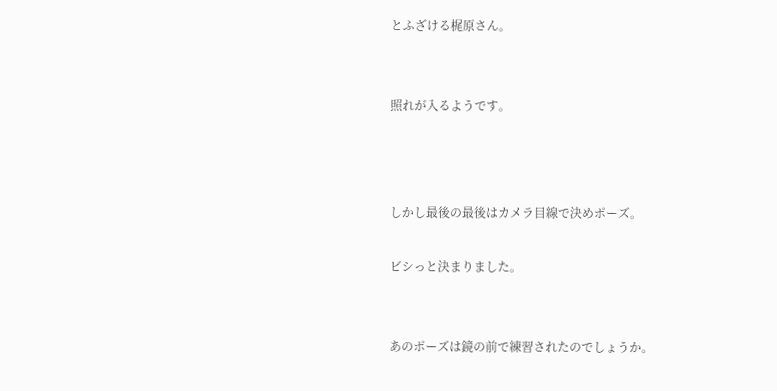とふざける梶原さん。


照れが入るようです。



しかし最後の最後はカメラ目線で決めポーズ。

ビシっと決まりました。


あのポーズは鏡の前で練習されたのでしょうか。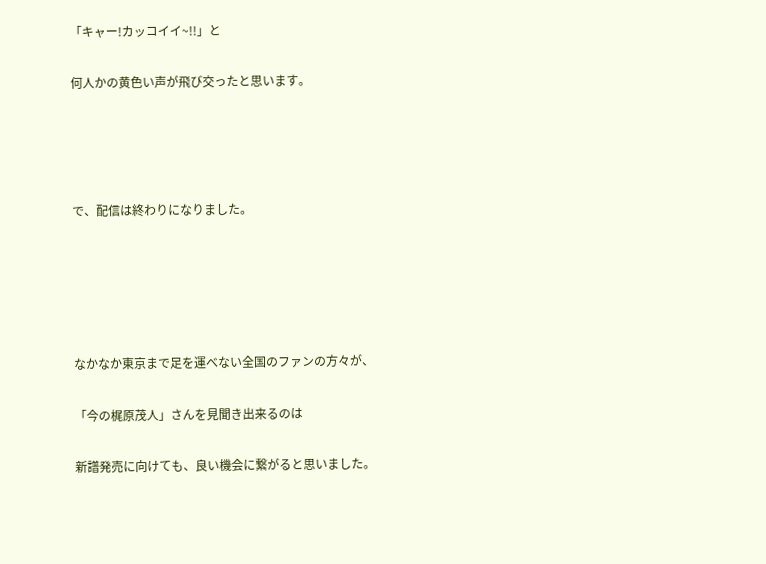「キャー!カッコイイ~!!」と

何人かの黄色い声が飛び交ったと思います。




で、配信は終わりになりました。





なかなか東京まで足を運べない全国のファンの方々が、

「今の梶原茂人」さんを見聞き出来るのは

新譜発売に向けても、良い機会に繋がると思いました。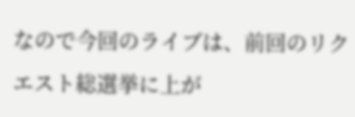なので今回のライブは、前回のリクエスト総選挙に上が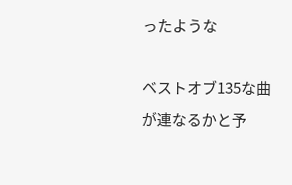ったような

ベストオブ135な曲が連なるかと予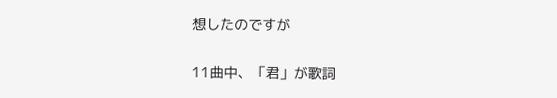想したのですが


11曲中、「君」が歌詞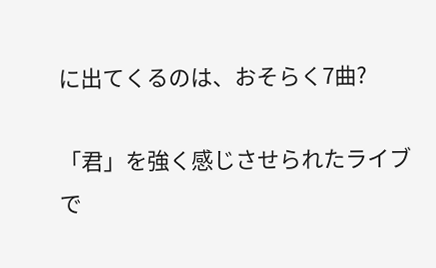に出てくるのは、おそらく7曲?

「君」を強く感じさせられたライブで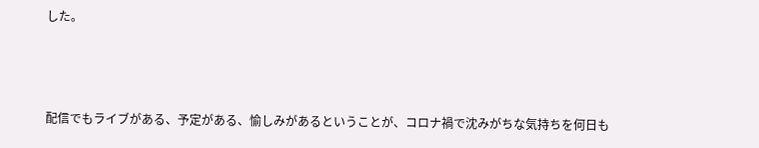した。



配信でもライブがある、予定がある、愉しみがあるということが、コロナ禍で沈みがちな気持ちを何日も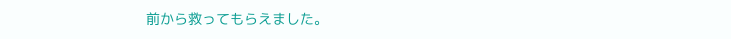前から救ってもらえました。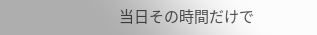当日その時間だけで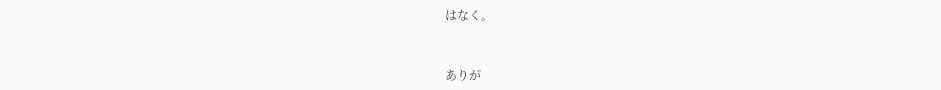はなく。


ありが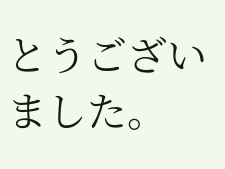とうございました。